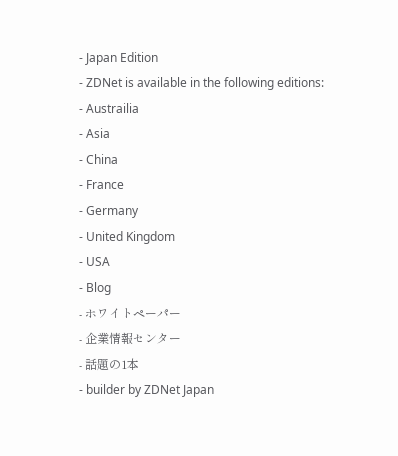- Japan Edition
- ZDNet is available in the following editions:
- Austrailia
- Asia
- China
- France
- Germany
- United Kingdom
- USA
- Blog
- ホワイトペーパー
- 企業情報センター
- 話題の1本
- builder by ZDNet Japan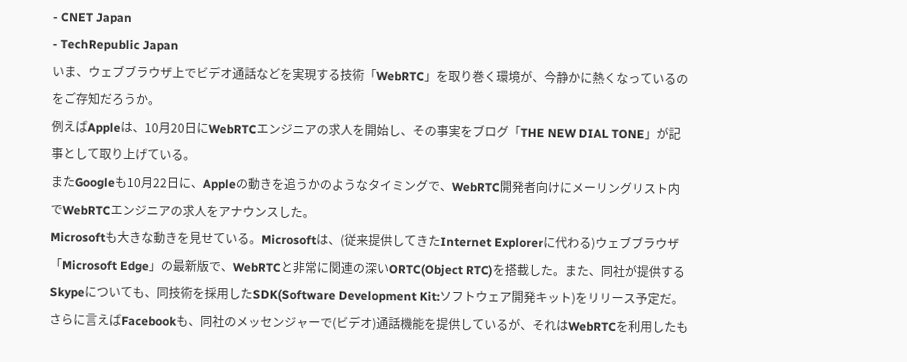- CNET Japan
- TechRepublic Japan
いま、ウェブブラウザ上でビデオ通話などを実現する技術「WebRTC」を取り巻く環境が、今静かに熱くなっているのをご存知だろうか。
例えばAppleは、10月20日にWebRTCエンジニアの求人を開始し、その事実をブログ「THE NEW DIAL TONE」が記事として取り上げている。
またGoogleも10月22日に、Appleの動きを追うかのようなタイミングで、WebRTC開発者向けにメーリングリスト内でWebRTCエンジニアの求人をアナウンスした。
Microsoftも大きな動きを見せている。Microsoftは、(従来提供してきたInternet Explorerに代わる)ウェブブラウザ「Microsoft Edge」の最新版で、WebRTCと非常に関連の深いORTC(Object RTC)を搭載した。また、同社が提供するSkypeについても、同技術を採用したSDK(Software Development Kit:ソフトウェア開発キット)をリリース予定だ。
さらに言えばFacebookも、同社のメッセンジャーで(ビデオ)通話機能を提供しているが、それはWebRTCを利用したも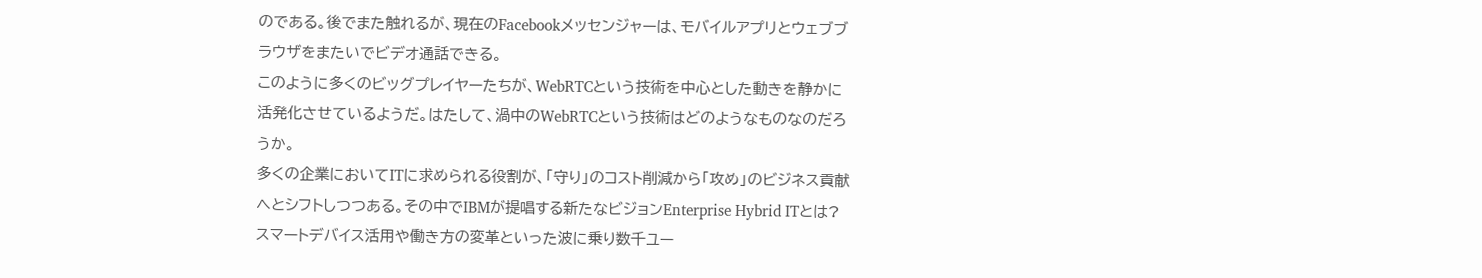のである。後でまた触れるが、現在のFacebookメッセンジャーは、モバイルアプリとウェブブラウザをまたいでビデオ通話できる。
このように多くのビッグプレイヤーたちが、WebRTCという技術を中心とした動きを静かに活発化させているようだ。はたして、渦中のWebRTCという技術はどのようなものなのだろうか。
多くの企業においてITに求められる役割が、「守り」のコスト削減から「攻め」のビジネス貢献へとシフトしつつある。その中でIBMが提唱する新たなビジョンEnterprise Hybrid ITとは?
スマートデバイス活用や働き方の変革といった波に乗り数千ユー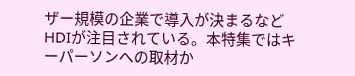ザー規模の企業で導入が決まるなどHDIが注目されている。本特集ではキーパーソンへの取材か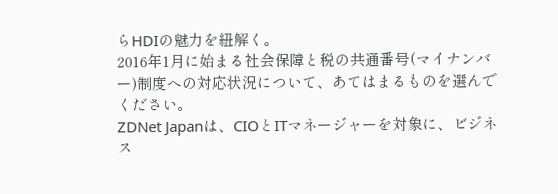らHDIの魅力を紐解く。
2016年1月に始まる社会保障と税の共通番号(マイナンバー)制度への対応状況について、あてはまるものを選んでください。
ZDNet Japanは、CIOとITマネージャーを対象に、ビジネス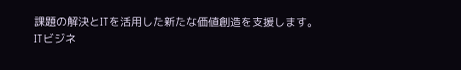課題の解決とITを活用した新たな価値創造を支援します。
ITビジネ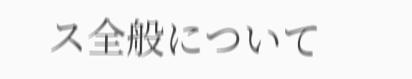ス全般について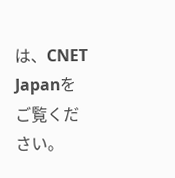は、CNET Japanをご覧ください。